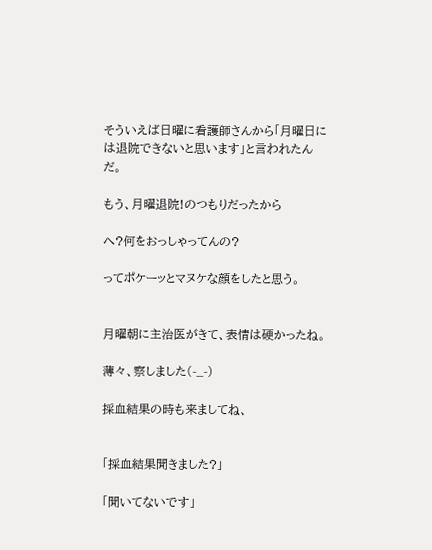そういえば日曜に看護師さんから「月曜日には退院できないと思います」と言われたんだ。

もう、月曜退院!のつもりだったから

へ?何をおっしゃってんの?

ってポケーッとマヌケな顔をしたと思う。


月曜朝に主治医がきて、表情は硬かったね。

薄々、察しました(-_-)

採血結果の時も来ましてね、


「採血結果聞きました?」

「聞いてないです」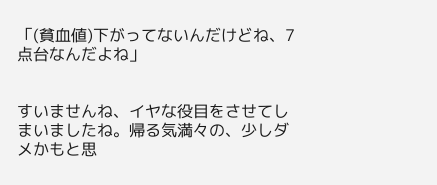「(貧血値)下がってないんだけどね、7点台なんだよね」


すいませんね、イヤな役目をさせてしまいましたね。帰る気満々の、少しダメかもと思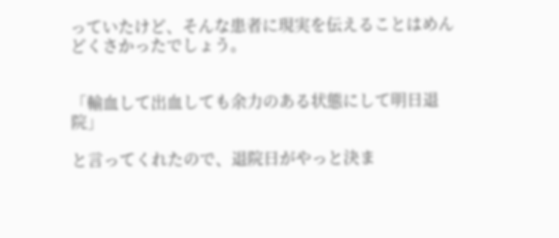っていたけど、そんな患者に現実を伝えることはめんどくさかったでしょう。


「輸血して出血しても余力のある状態にして明日退院」

と言ってくれたので、退院日がやっと決ま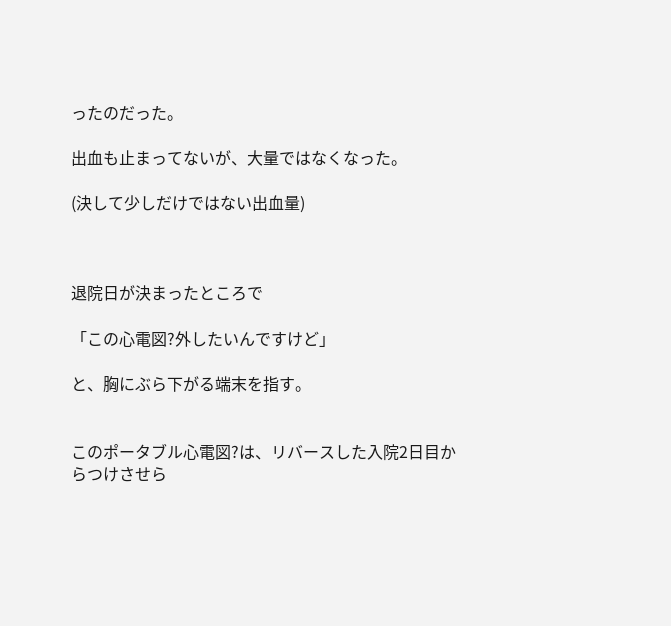ったのだった。

出血も止まってないが、大量ではなくなった。

(決して少しだけではない出血量)



退院日が決まったところで

「この心電図?外したいんですけど」

と、胸にぶら下がる端末を指す。


このポータブル心電図?は、リバースした入院2日目からつけさせら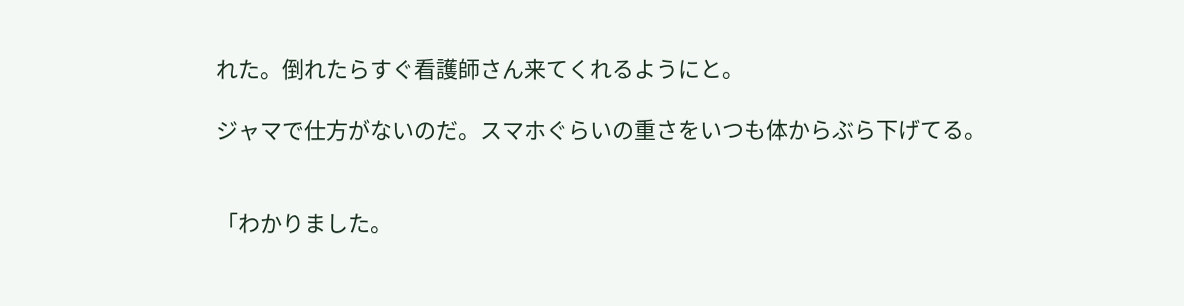れた。倒れたらすぐ看護師さん来てくれるようにと。

ジャマで仕方がないのだ。スマホぐらいの重さをいつも体からぶら下げてる。


「わかりました。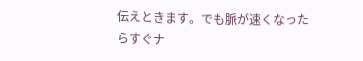伝えときます。でも脈が速くなったらすぐナ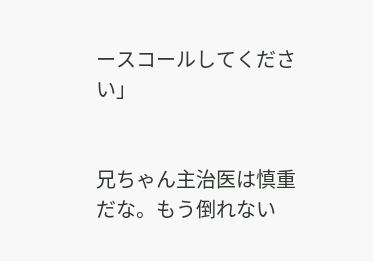ースコールしてください」


兄ちゃん主治医は慎重だな。もう倒れない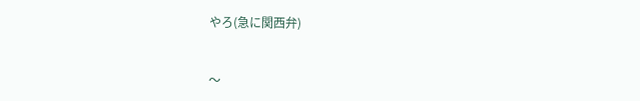やろ(急に関西弁)


〜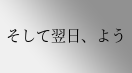そして翌日、よう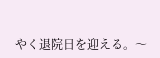やく退院日を迎える。〜